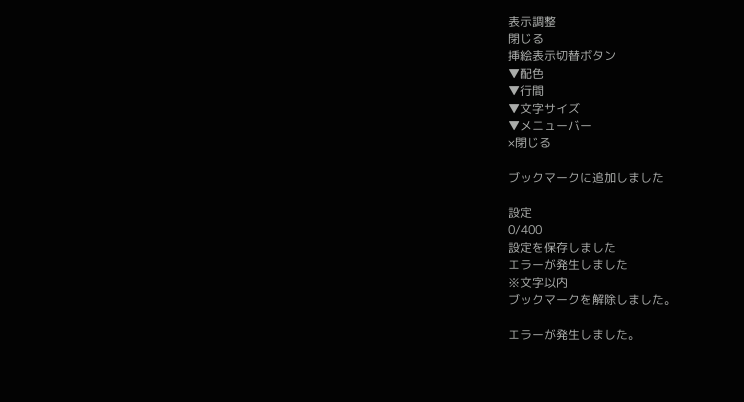表示調整
閉じる
挿絵表示切替ボタン
▼配色
▼行間
▼文字サイズ
▼メニューバー
×閉じる

ブックマークに追加しました

設定
0/400
設定を保存しました
エラーが発生しました
※文字以内
ブックマークを解除しました。

エラーが発生しました。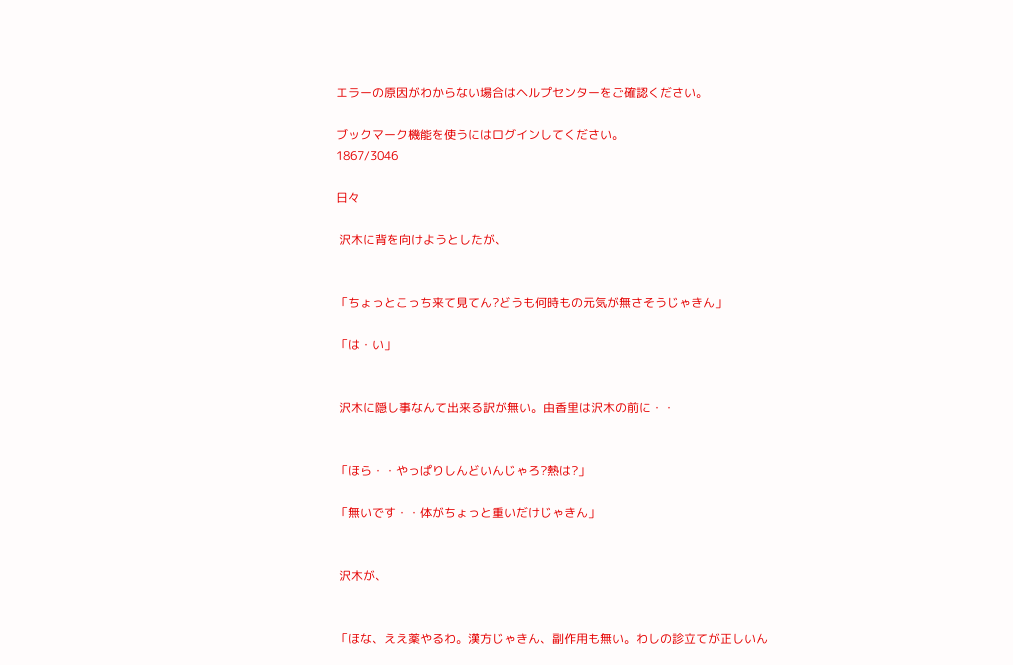エラーの原因がわからない場合はヘルプセンターをご確認ください。

ブックマーク機能を使うにはログインしてください。
1867/3046

日々

 沢木に背を向けようとしたが、


「ちょっとこっち来て見てん?どうも何時もの元気が無さそうじゃきん」

「は・い」


 沢木に隠し事なんて出来る訳が無い。由香里は沢木の前に・・


「ほら・・やっぱりしんどいんじゃろ?熱は?」

「無いです・・体がちょっと重いだけじゃきん」


 沢木が、


「ほな、ええ薬やるわ。漢方じゃきん、副作用も無い。わしの診立てが正しいん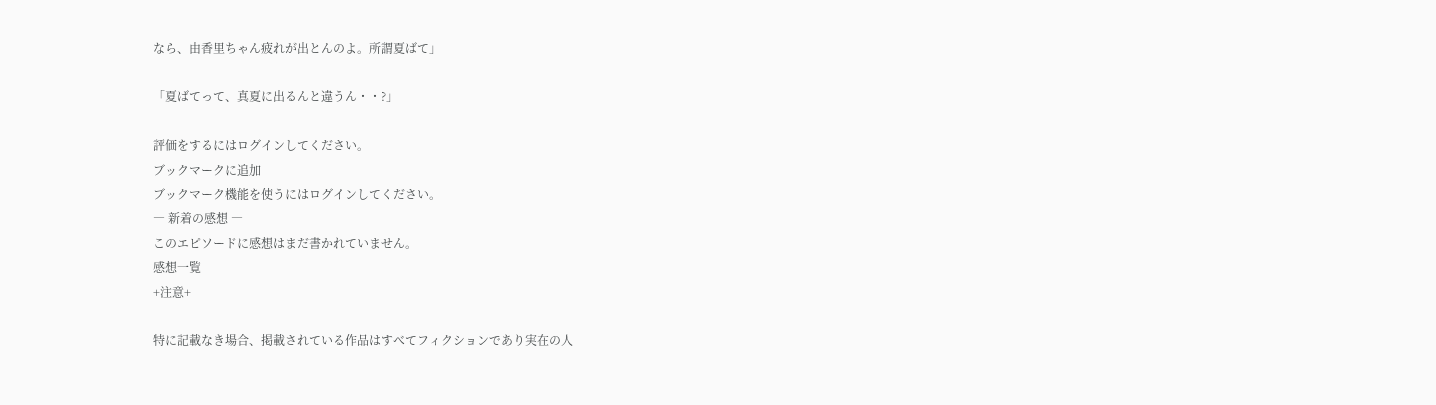なら、由香里ちゃん疲れが出とんのよ。所謂夏ばて」

「夏ばてって、真夏に出るんと違うん・・?」

評価をするにはログインしてください。
ブックマークに追加
ブックマーク機能を使うにはログインしてください。
― 新着の感想 ―
このエピソードに感想はまだ書かれていません。
感想一覧
+注意+

特に記載なき場合、掲載されている作品はすべてフィクションであり実在の人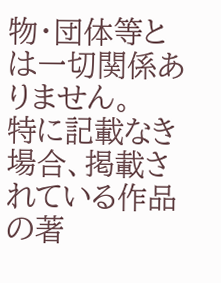物・団体等とは一切関係ありません。
特に記載なき場合、掲載されている作品の著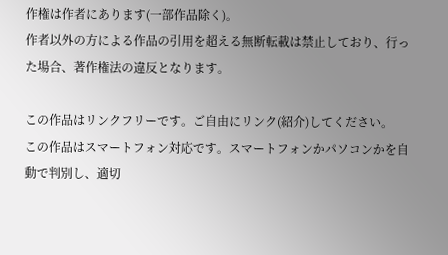作権は作者にあります(一部作品除く)。
作者以外の方による作品の引用を超える無断転載は禁止しており、行った場合、著作権法の違反となります。

この作品はリンクフリーです。ご自由にリンク(紹介)してください。
この作品はスマートフォン対応です。スマートフォンかパソコンかを自動で判別し、適切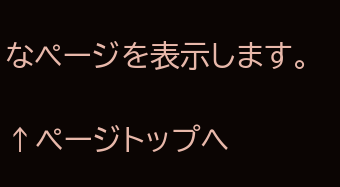なページを表示します。

↑ページトップへ